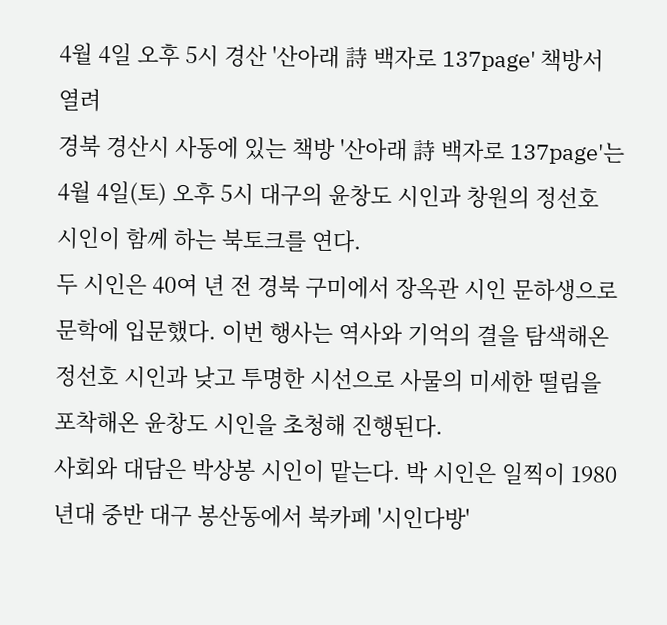4월 4일 오후 5시 경산 '산아래 詩 백자로 137page' 책방서 열려
경북 경산시 사동에 있는 책방 '산아래 詩 백자로 137page'는 4월 4일(토) 오후 5시 대구의 윤창도 시인과 창원의 정선호 시인이 함께 하는 북토크를 연다.
두 시인은 40여 년 전 경북 구미에서 장옥관 시인 문하생으로 문학에 입문했다. 이번 행사는 역사와 기억의 결을 탐색해온 정선호 시인과 낮고 투명한 시선으로 사물의 미세한 떨림을 포착해온 윤창도 시인을 초청해 진행된다.
사회와 대담은 박상봉 시인이 맡는다. 박 시인은 일찍이 1980년대 중반 대구 봉산동에서 북카페 '시인다방'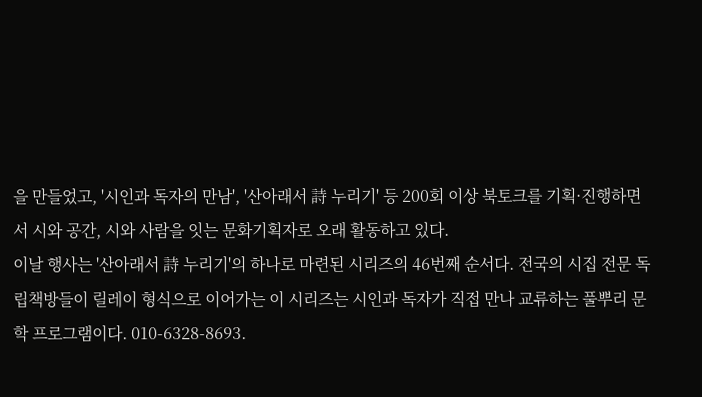을 만들었고, '시인과 독자의 만남', '산아래서 詩 누리기' 등 200회 이상 북토크를 기획·진행하면서 시와 공간, 시와 사람을 잇는 문화기획자로 오래 활동하고 있다.
이날 행사는 '산아래서 詩 누리기'의 하나로 마련된 시리즈의 46번째 순서다. 전국의 시집 전문 독립책방들이 릴레이 형식으로 이어가는 이 시리즈는 시인과 독자가 직접 만나 교류하는 풀뿌리 문학 프로그램이다. 010-6328-8693.